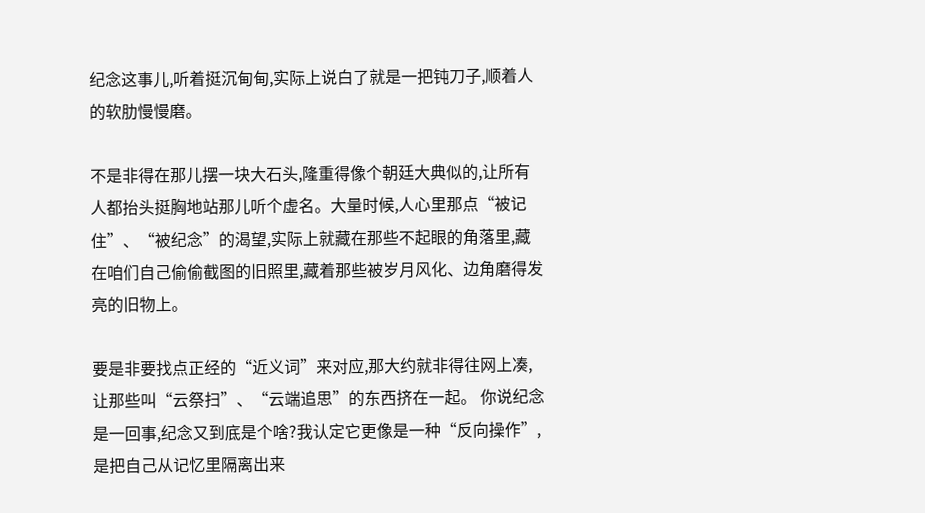纪念这事儿,听着挺沉甸甸,实际上说白了就是一把钝刀子,顺着人的软肋慢慢磨。

不是非得在那儿摆一块大石头,隆重得像个朝廷大典似的,让所有人都抬头挺胸地站那儿听个虚名。大量时候,人心里那点“被记住”、“被纪念”的渴望,实际上就藏在那些不起眼的角落里,藏在咱们自己偷偷截图的旧照里,藏着那些被岁月风化、边角磨得发亮的旧物上。

要是非要找点正经的“近义词”来对应,那大约就非得往网上凑,让那些叫“云祭扫”、“云端追思”的东西挤在一起。 你说纪念是一回事,纪念又到底是个啥?我认定它更像是一种“反向操作”,是把自己从记忆里隔离出来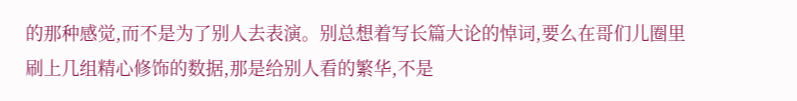的那种感觉,而不是为了别人去表演。别总想着写长篇大论的悼词,要么在哥们儿圈里刷上几组精心修饰的数据,那是给别人看的繁华,不是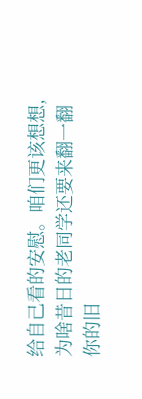给自己看的安慰。咱们更该想想,为啥昔日的老同学还要来翻一翻你的旧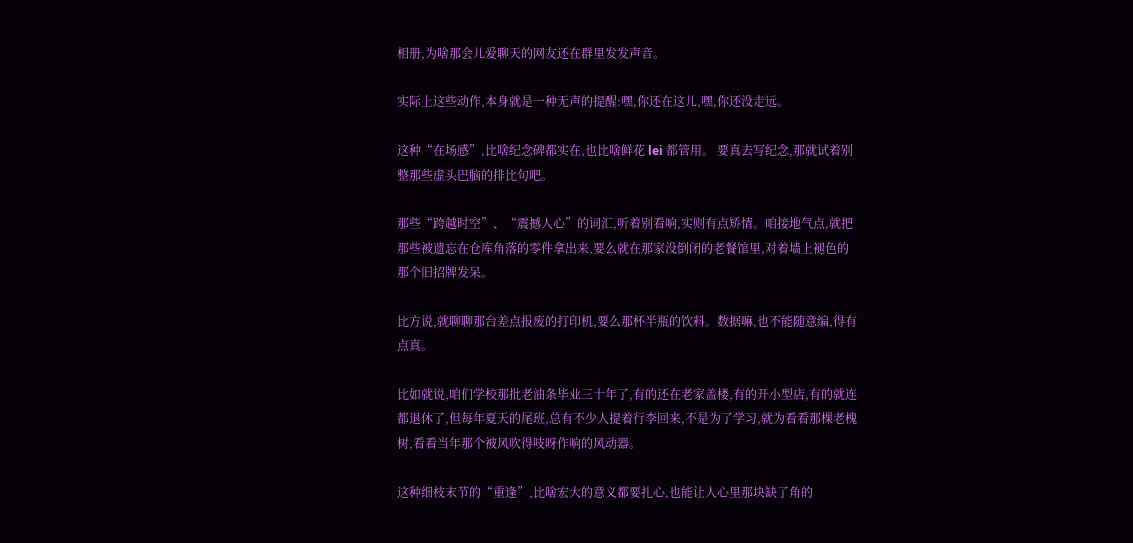相册,为啥那会儿爱聊天的网友还在群里发发声音。

实际上这些动作,本身就是一种无声的提醒:嘿,你还在这儿,嘿,你还没走远。

这种“在场感”,比啥纪念碑都实在,也比啥鲜花 lei 都管用。 要真去写纪念,那就试着别整那些虚头巴脑的排比句吧。

那些“跨越时空”、“震撼人心”的词汇,听着别看响,实则有点矫情。咱接地气点,就把那些被遗忘在仓库角落的零件拿出来,要么就在那家没倒闭的老餐馆里,对着墙上褪色的那个旧招牌发呆。

比方说,就聊聊那台差点报废的打印机,要么那杯半瓶的饮料。数据嘛,也不能随意编,得有点真。

比如就说,咱们学校那批老油条毕业三十年了,有的还在老家盖楼,有的开小型店,有的就连都退休了,但每年夏天的尾班,总有不少人提着行李回来,不是为了学习,就为看看那棵老槐树,看看当年那个被风吹得吱呀作响的风动器。

这种细枝末节的“重逢”,比啥宏大的意义都要扎心,也能让人心里那块缺了角的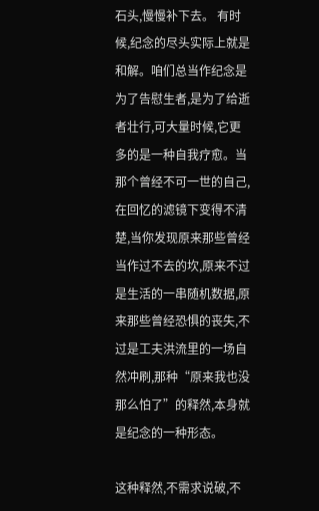石头,慢慢补下去。 有时候,纪念的尽头实际上就是和解。咱们总当作纪念是为了告慰生者,是为了给逝者壮行,可大量时候,它更多的是一种自我疗愈。当那个曾经不可一世的自己,在回忆的滤镜下变得不清楚,当你发现原来那些曾经当作过不去的坎,原来不过是生活的一串随机数据,原来那些曾经恐惧的丧失,不过是工夫洪流里的一场自然冲刷,那种“原来我也没那么怕了”的释然,本身就是纪念的一种形态。

这种释然,不需求说破,不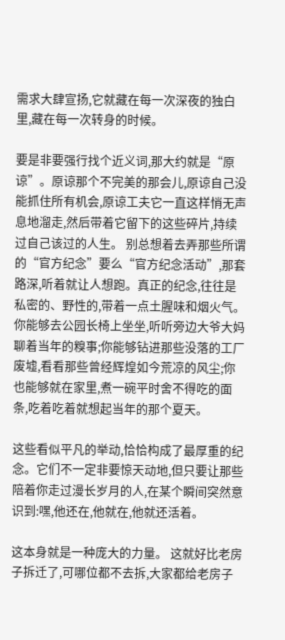需求大肆宣扬,它就藏在每一次深夜的独白里,藏在每一次转身的时候。

要是非要强行找个近义词,那大约就是“原谅”。原谅那个不完美的那会儿,原谅自己没能抓住所有机会,原谅工夫它一直这样悄无声息地溜走,然后带着它留下的这些碎片,持续过自己该过的人生。 别总想着去弄那些所谓的“官方纪念”要么“官方纪念活动”,那套路深,听着就让人想跑。真正的纪念,往往是私密的、野性的,带着一点土腥味和烟火气。你能够去公园长椅上坐坐,听听旁边大爷大妈聊着当年的糗事;你能够钻进那些没落的工厂废墟,看看那些曾经辉煌如今荒凉的风尘;你也能够就在家里,煮一碗平时舍不得吃的面条,吃着吃着就想起当年的那个夏天。

这些看似平凡的举动,恰恰构成了最厚重的纪念。它们不一定非要惊天动地,但只要让那些陪着你走过漫长岁月的人,在某个瞬间突然意识到:嘿,他还在,他就在,他就还活着。

这本身就是一种庞大的力量。 这就好比老房子拆迁了,可哪位都不去拆,大家都给老房子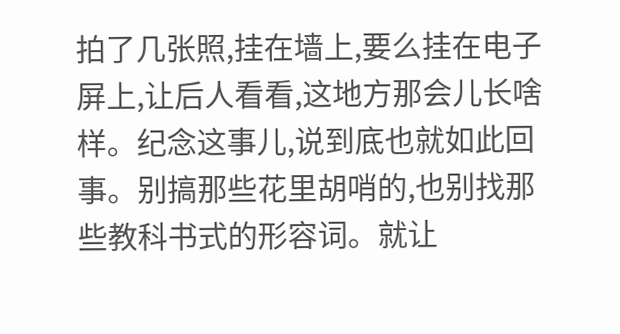拍了几张照,挂在墙上,要么挂在电子屏上,让后人看看,这地方那会儿长啥样。纪念这事儿,说到底也就如此回事。别搞那些花里胡哨的,也别找那些教科书式的形容词。就让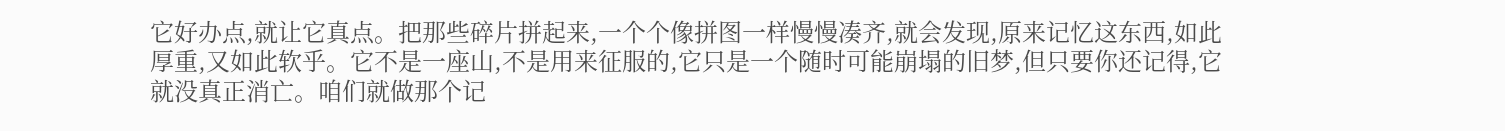它好办点,就让它真点。把那些碎片拼起来,一个个像拼图一样慢慢凑齐,就会发现,原来记忆这东西,如此厚重,又如此软乎。它不是一座山,不是用来征服的,它只是一个随时可能崩塌的旧梦,但只要你还记得,它就没真正消亡。咱们就做那个记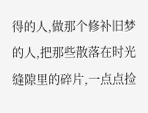得的人,做那个修补旧梦的人,把那些散落在时光缝隙里的碎片,一点点捡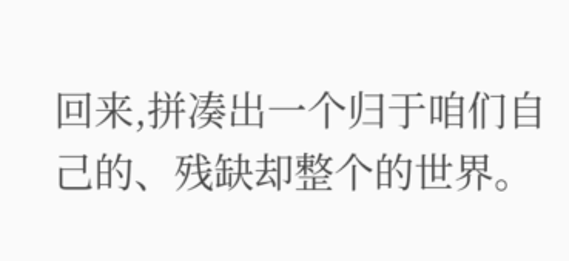回来,拼凑出一个归于咱们自己的、残缺却整个的世界。